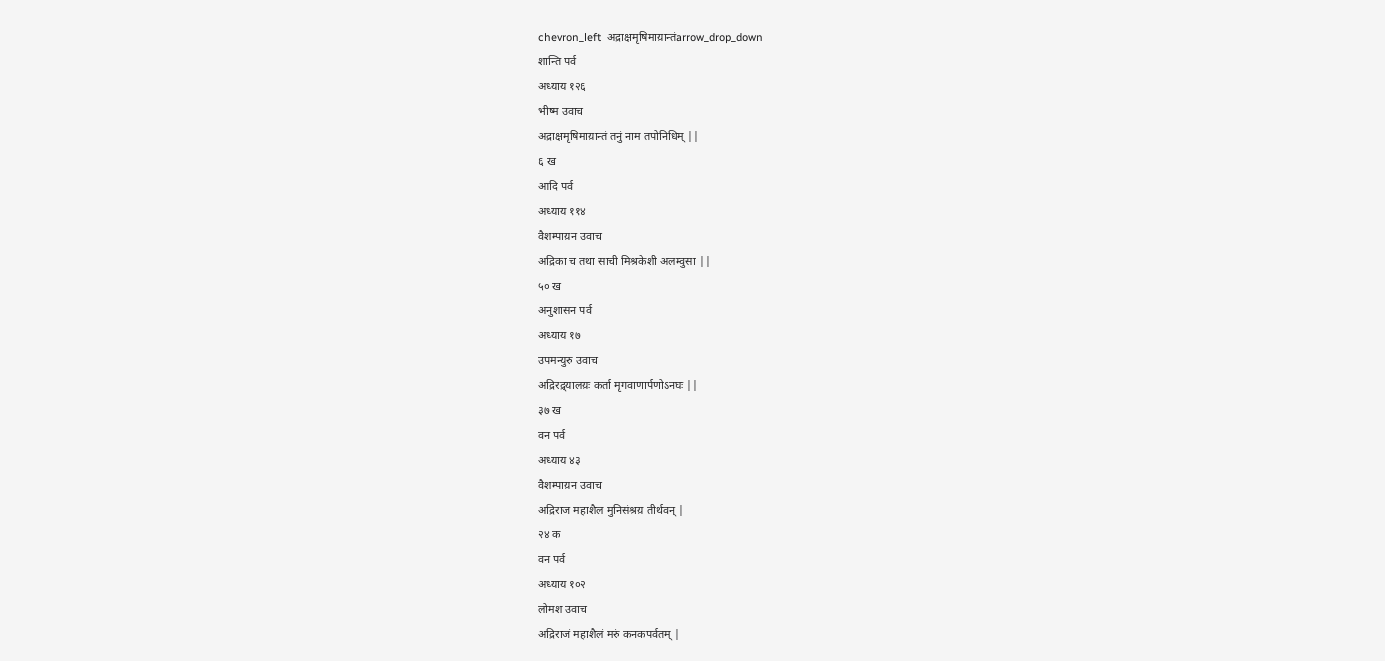chevron_left  अद्राक्षमृषिमाय़ान्तंarrow_drop_down
शान्ति पर्व
अध्याय १२६
भीष्म उवाच
अद्राक्षमृषिमाय़ान्तं तनुं नाम तपोनिधिम् ||
६ ख
आदि पर्व
अध्याय ११४
वैशम्पाय़न उवाच
अद्रिका च तथा साची मिश्रकेशी अलम्वुसा ||
५० ख
अनुशासन पर्व
अध्याय १७
उपमन्युरु उवाच
अद्रिरद्र्यालय़ः कर्ता मृगवाणार्पणोऽनघः ||
३७ ख
वन पर्व
अध्याय ४३
वैशम्पाय़न उवाच
अद्रिराज महाशैल मुनिसंश्रय़ तीर्थवन् |
२४ क
वन पर्व
अध्याय १०२
लोमश उवाच
अद्रिराजं महाशैलं मरुं कनकपर्वतम् |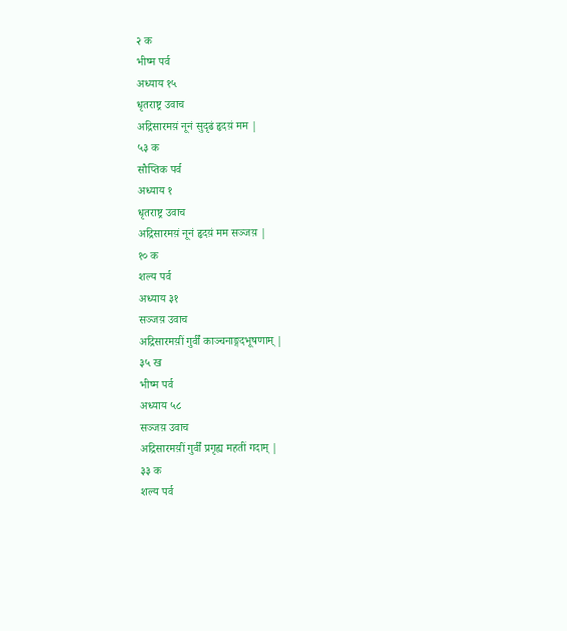२ क
भीष्म पर्व
अध्याय १५
धृतराष्ट्र उवाच
अद्रिसारमय़ं नूनं सुदृढं हृदय़ं मम |
५३ क
सौप्तिक पर्व
अध्याय १
धृतराष्ट्र उवाच
अद्रिसारमय़ं नूनं हृदय़ं मम सञ्जय़ |
१० क
शल्य पर्व
अध्याय ३१
सञ्जय़ उवाच
अद्रिसारमय़ीं गुर्वीं काञ्चनाङ्गदभूषणाम् |
३५ ख
भीष्म पर्व
अध्याय ५८
सञ्जय़ उवाच
अद्रिसारमय़ीं गुर्वीं प्रगृह्य महतीं गदाम् |
३३ क
शल्य पर्व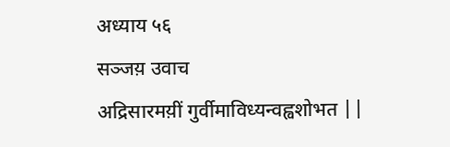अध्याय ५६
सञ्जय़ उवाच
अद्रिसारमय़ीं गुर्वीमाविध्यन्वह्वशोभत ||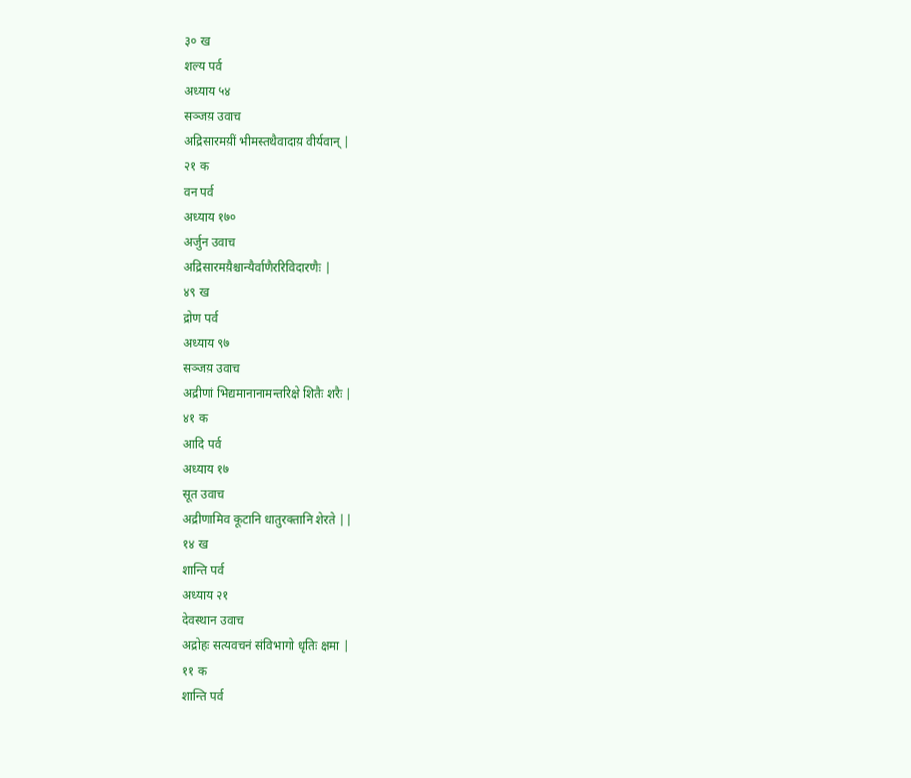३० ख
शल्य पर्व
अध्याय ५४
सञ्जय़ उवाच
अद्रिसारमय़ीं भीमस्तथैवादाय़ वीर्यवान् |
२१ क
वन पर्व
अध्याय १७०
अर्जुन उवाच
अद्रिसारमय़ैश्चान्यैर्वाणैररिविदारणैः |
४९ ख
द्रोण पर्व
अध्याय ९७
सञ्जय़ उवाच
अद्रीणां भिद्यमानानामन्तरिक्षे शितैः शरैः |
४१ क
आदि पर्व
अध्याय १७
सूत उवाच
अद्रीणामिव कूटानि धातुरक्तानि शेरते ||
१४ ख
शान्ति पर्व
अध्याय २१
देवस्थान उवाच
अद्रोहः सत्यवचनं संविभागो धृतिः क्षमा |
११ क
शान्ति पर्व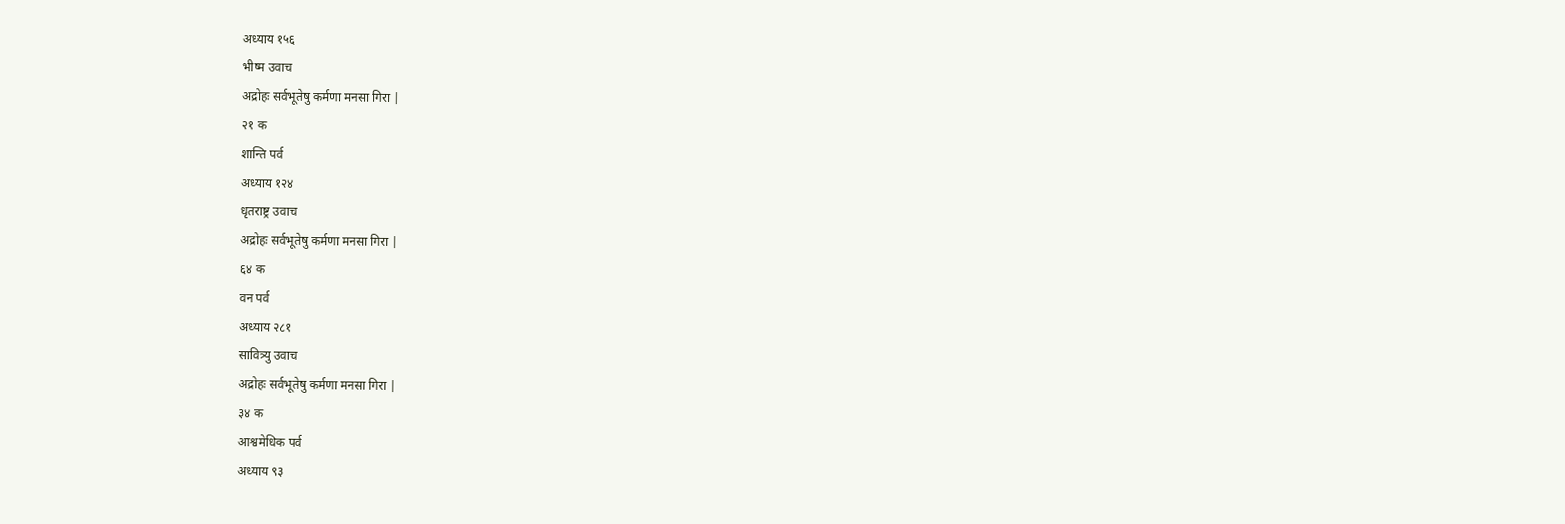अध्याय १५६
भीष्म उवाच
अद्रोहः सर्वभूतेषु कर्मणा मनसा गिरा |
२१ क
शान्ति पर्व
अध्याय १२४
धृतराष्ट्र उवाच
अद्रोहः सर्वभूतेषु कर्मणा मनसा गिरा |
६४ क
वन पर्व
अध्याय २८१
सावित्र्यु उवाच
अद्रोहः सर्वभूतेषु कर्मणा मनसा गिरा |
३४ क
आश्वमेधिक पर्व
अध्याय ९३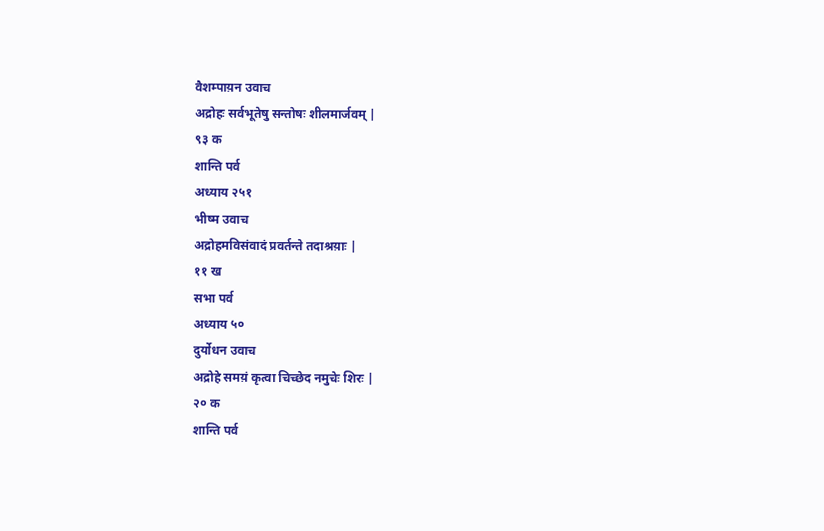वैशम्पाय़न उवाच
अद्रोहः सर्वभूतेषु सन्तोषः शीलमार्जवम् |
९३ क
शान्ति पर्व
अध्याय २५१
भीष्म उवाच
अद्रोहमविसंवादं प्रवर्तन्ते तदाश्रय़ाः |
११ ख
सभा पर्व
अध्याय ५०
दुर्योधन उवाच
अद्रोहे समय़ं कृत्वा चिच्छेद नमुचेः शिरः |
२० क
शान्ति पर्व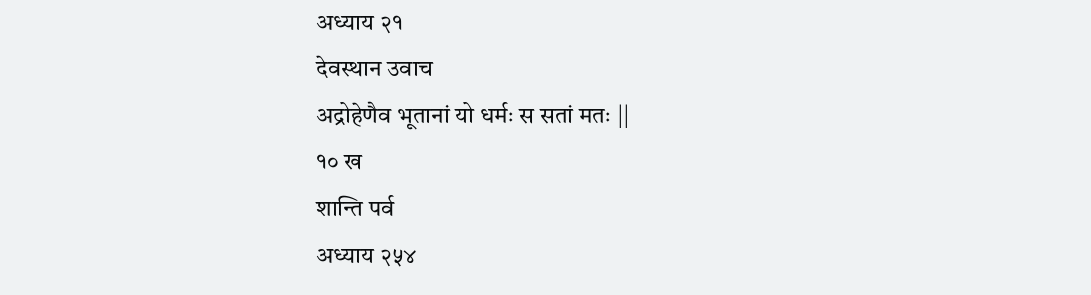अध्याय २१
देवस्थान उवाच
अद्रोहेणैव भूतानां यो धर्मः स सतां मतः ||
१० ख
शान्ति पर्व
अध्याय २५४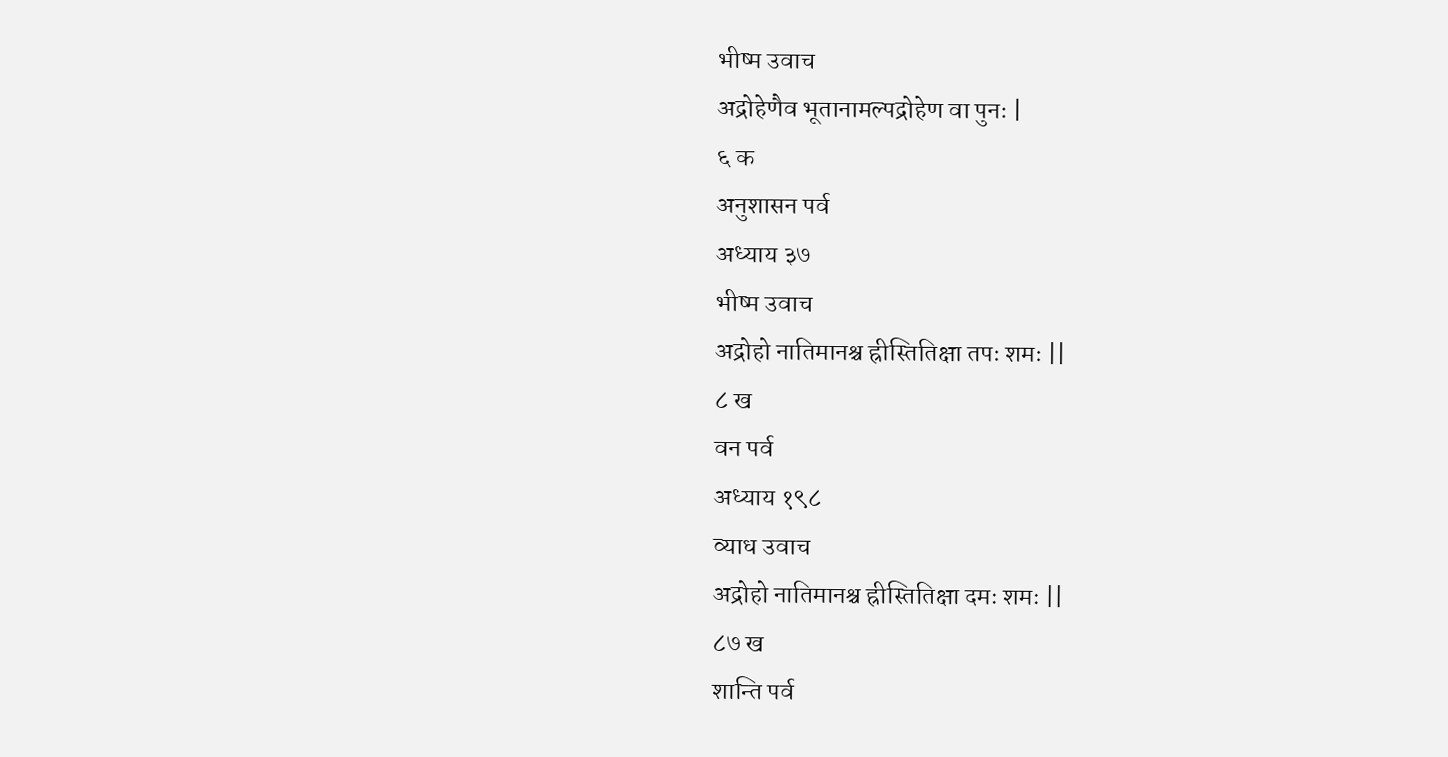भीष्म उवाच
अद्रोहेणैव भूतानामल्पद्रोहेण वा पुनः |
६ क
अनुशासन पर्व
अध्याय ३७
भीष्म उवाच
अद्रोहो नातिमानश्च ह्रीस्तितिक्षा तपः शमः ||
८ ख
वन पर्व
अध्याय १९८
व्याध उवाच
अद्रोहो नातिमानश्च ह्रीस्तितिक्षा दमः शमः ||
८७ ख
शान्ति पर्व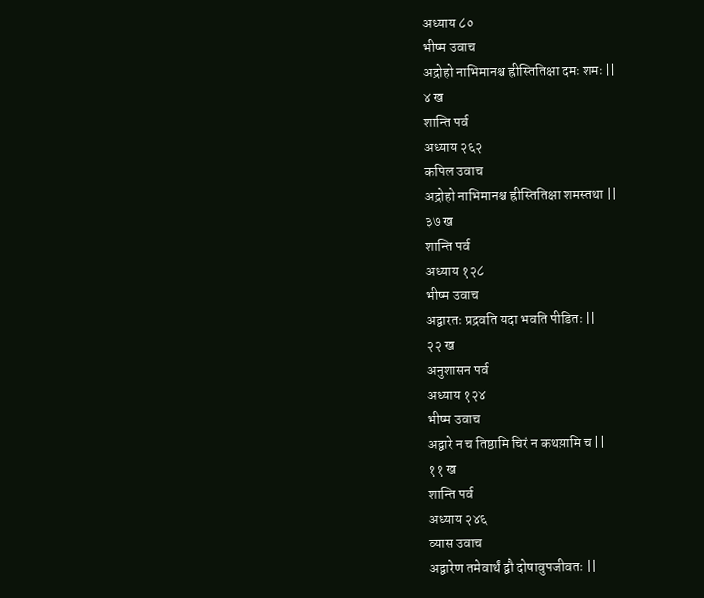अध्याय ८०
भीष्म उवाच
अद्रोहो नाभिमानश्च ह्रीस्तितिक्षा दमः शमः ||
४ ख
शान्ति पर्व
अध्याय २६२
कपिल उवाच
अद्रोहो नाभिमानश्च ह्रीस्तितिक्षा शमस्तथा ||
३७ ख
शान्ति पर्व
अध्याय १२८
भीष्म उवाच
अद्वारतः प्रद्रवति यदा भवति पीडितः ||
२२ ख
अनुशासन पर्व
अध्याय १२४
भीष्म उवाच
अद्वारे न च तिष्ठामि चिरं न कथय़ामि च ||
११ ख
शान्ति पर्व
अध्याय २४६
व्यास उवाच
अद्वारेण तमेवार्थं द्वौ दोषावुपजीवतः ||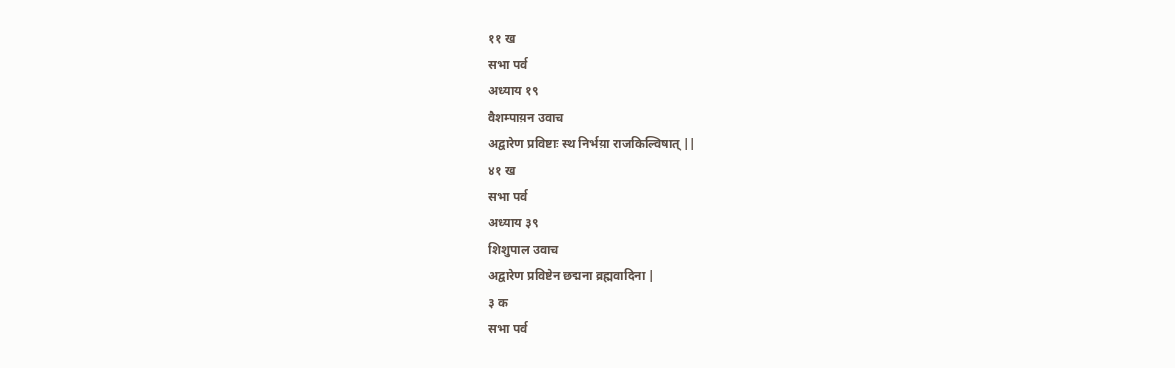११ ख
सभा पर्व
अध्याय १९
वैशम्पाय़न उवाच
अद्वारेण प्रविष्टाः स्थ निर्भय़ा राजकिल्विषात् ||
४१ ख
सभा पर्व
अध्याय ३९
शिशुपाल उवाच
अद्वारेण प्रविष्टेन छद्मना व्रह्मवादिना |
३ क
सभा पर्व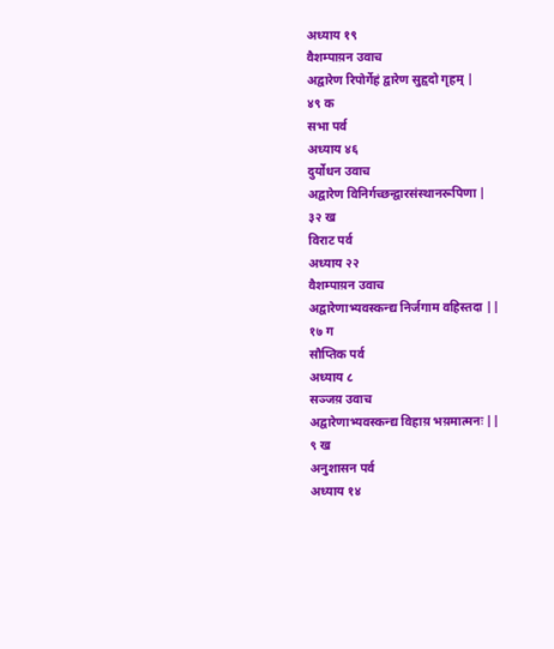अध्याय १९
वैशम्पाय़न उवाच
अद्वारेण रिपोर्गेहं द्वारेण सुहृदो गृहम् |
४९ क
सभा पर्व
अध्याय ४६
दुर्योधन उवाच
अद्वारेण विनिर्गच्छन्द्वारसंस्थानरूपिणा |
३२ ख
विराट पर्व
अध्याय २२
वैशम्पाय़न उवाच
अद्वारेणाभ्यवस्कन्द्य निर्जगाम वहिस्तदा ||
१७ ग
सौप्तिक पर्व
अध्याय ८
सञ्जय़ उवाच
अद्वारेणाभ्यवस्कन्द्य विहाय़ भय़मात्मनः ||
९ ख
अनुशासन पर्व
अध्याय १४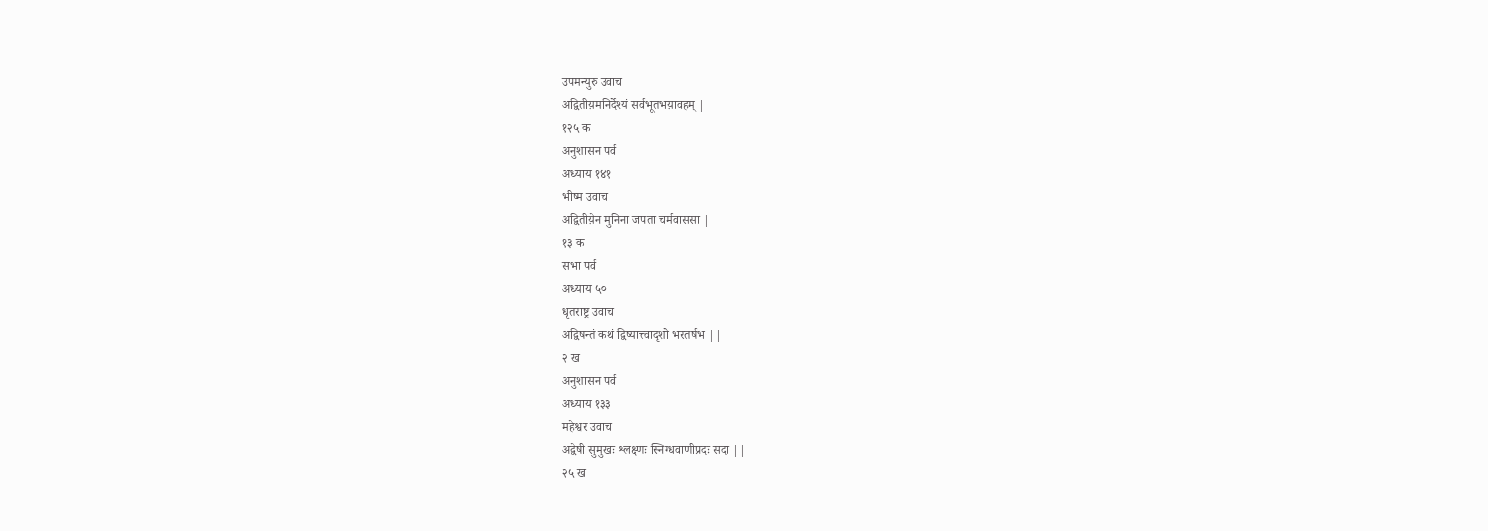उपमन्युरु उवाच
अद्वितीय़मनिर्देश्यं सर्वभूतभय़ावहम् |
१२५ क
अनुशासन पर्व
अध्याय १४१
भीष्म उवाच
अद्वितीय़ेन मुनिना जपता चर्मवाससा |
१३ क
सभा पर्व
अध्याय ५०
धृतराष्ट्र उवाच
अद्विषन्तं कथं द्विष्यात्त्वादृशो भरतर्षभ ||
२ ख
अनुशासन पर्व
अध्याय १३३
महेश्वर उवाच
अद्वेषी सुमुखः श्लक्ष्णः स्निग्धवाणीप्रदः सदा ||
२५ ख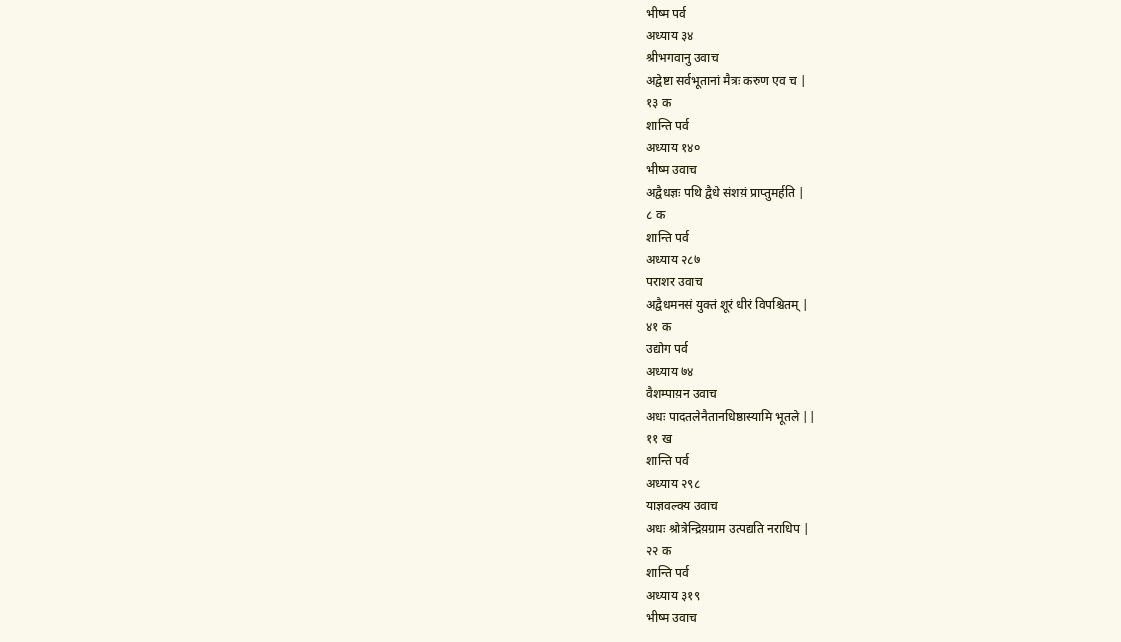भीष्म पर्व
अध्याय ३४
श्रीभगवानु उवाच
अद्वेष्टा सर्वभूतानां मैत्रः करुण एव च |
१३ क
शान्ति पर्व
अध्याय १४०
भीष्म उवाच
अद्वैधज्ञः पथि द्वैधे संशय़ं प्राप्तुमर्हति |
८ क
शान्ति पर्व
अध्याय २८७
पराशर उवाच
अद्वैधमनसं युक्तं शूरं धीरं विपश्चितम् |
४१ क
उद्योग पर्व
अध्याय ७४
वैशम्पाय़न उवाच
अधः पादतलेनैतानधिष्ठास्यामि भूतले ||
११ ख
शान्ति पर्व
अध्याय २९८
याज्ञवल्क्य उवाच
अधः श्रोत्रेन्द्रिय़ग्राम उत्पद्यति नराधिप |
२२ क
शान्ति पर्व
अध्याय ३१९
भीष्म उवाच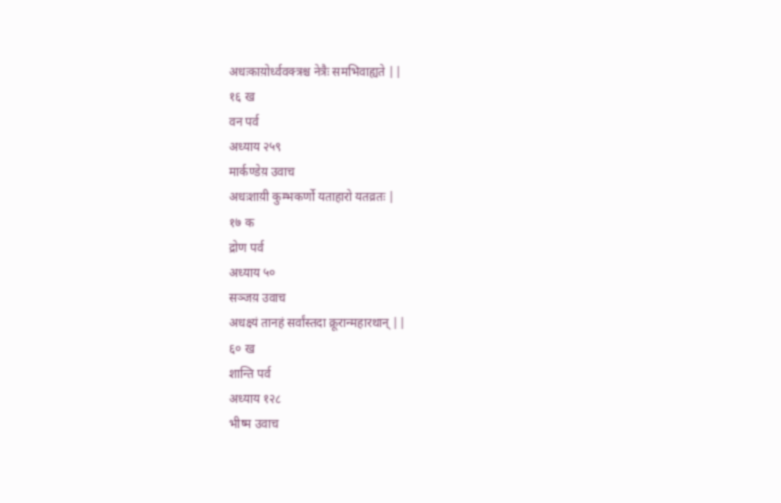अधःकाय़ोर्ध्ववक्त्रश्च नेत्रैः समभिवाह्यते ||
१६ ख
वन पर्व
अध्याय २५९
मार्कण्डेय़ उवाच
अधःशाय़ी कुम्भकर्णो यताहारो यतव्रतः |
१७ क
द्रोण पर्व
अध्याय ५०
सञ्जय़ उवाच
अधक्ष्यं तानहं सर्वांस्तदा क्रूरान्महारथान् ||
६० ख
शान्ति पर्व
अध्याय १२८
भीष्म उवाच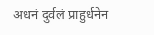अधनं दुर्वलं प्राहुर्धनेन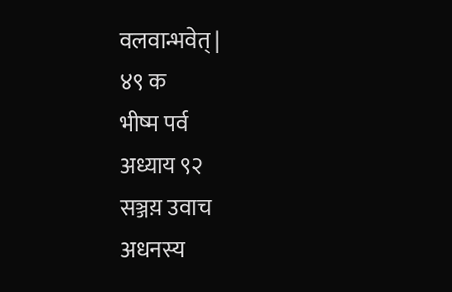वलवान्भवेत् |
४९ क
भीष्म पर्व
अध्याय ९२
सञ्जय़ उवाच
अधनस्य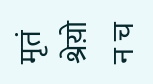मृतं श्रेय़ो न च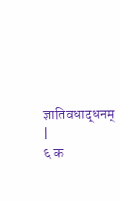ज्ञातिवधाद्धनम् |
६ क